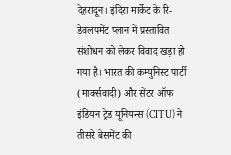देहरादून। इंदिरा मार्केट के रि-डेवलपमेंट प्लान में प्रस्तावित संशोधन को लेकर विवाद खड़ा हो गया है। भारत की कम्युनिस्ट पार्टी (मार्क्सवादी) और सेंटर ऑफ इंडियन ट्रेड यूनियन्स (CITU) ने तीसरे बेसमेंट की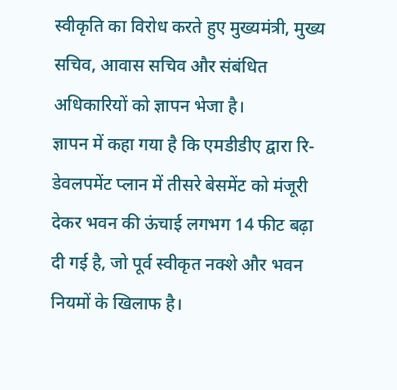स्वीकृति का विरोध करते हुए मुख्यमंत्री, मुख्य सचिव, आवास सचिव और संबंधित अधिकारियों को ज्ञापन भेजा है।
ज्ञापन में कहा गया है कि एमडीडीए द्वारा रि-डेवलपमेंट प्लान में तीसरे बेसमेंट को मंजूरी देकर भवन की ऊंचाई लगभग 14 फीट बढ़ा दी गई है, जो पूर्व स्वीकृत नक्शे और भवन नियमों के खिलाफ है।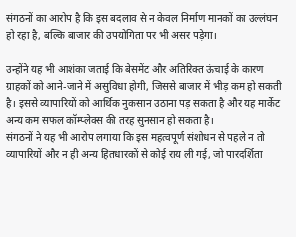संगठनों का आरोप है कि इस बदलाव से न केवल निर्माण मानकों का उल्लंघन हो रहा है, बल्कि बाजार की उपयोगिता पर भी असर पड़ेगा।

उन्होंने यह भी आशंका जताई कि बेसमेंट और अतिरिक्त ऊंचाई के कारण ग्राहकों को आने-जाने में असुविधा होगी, जिससे बाजार में भीड़ कम हो सकती है। इससे व्यापारियों को आर्थिक नुकसान उठाना पड़ सकता है और यह मार्केट अन्य कम सफल कॉम्प्लेक्स की तरह सुनसान हो सकता है।
संगठनों ने यह भी आरोप लगाया कि इस महत्वपूर्ण संशोधन से पहले न तो व्यापारियों और न ही अन्य हितधारकों से कोई राय ली गई, जो पारदर्शिता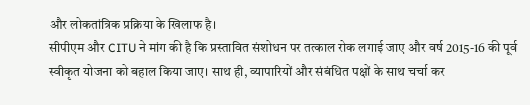और लोकतांत्रिक प्रक्रिया के खिलाफ है।
सीपीएम और CITU ने मांग की है कि प्रस्तावित संशोधन पर तत्काल रोक लगाई जाए और वर्ष 2015-16 की पूर्व स्वीकृत योजना को बहाल किया जाए। साथ ही, व्यापारियों और संबंधित पक्षों के साथ चर्चा कर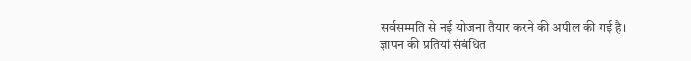सर्वसम्मति से नई योजना तैयार करने की अपील की गई है।
ज्ञापन की प्रतियां संबंधित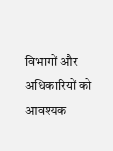विभागों और अधिकारियों को आवश्यक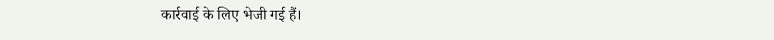कार्रवाई के लिए भेजी गई हैं।